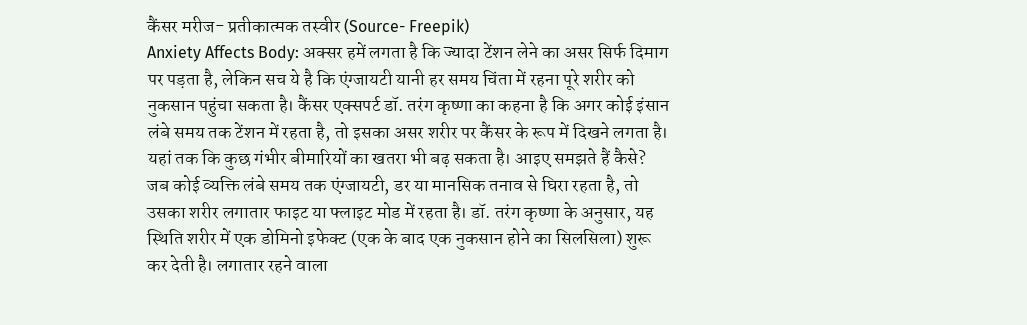कैंसर मरीज- प्रतीकात्मक तस्वीर (Source- Freepik)
Anxiety Affects Body: अक्सर हमें लगता है कि ज्यादा टेंशन लेने का असर सिर्फ दिमाग पर पड़ता है, लेकिन सच ये है कि एंग्जायटी यानी हर समय चिंता में रहना पूरे शरीर को नुकसान पहुंचा सकता है। कैंसर एक्सपर्ट डॉ. तरंग कृष्णा का कहना है कि अगर कोई इंसान लंबे समय तक टेंशन में रहता है, तो इसका असर शरीर पर कैंसर के रूप में दिखने लगता है। यहां तक कि कुछ गंभीर बीमारियों का खतरा भी बढ़ सकता है। आइए समझते हैं कैसे?
जब कोई व्यक्ति लंबे समय तक एंग्जायटी, डर या मानसिक तनाव से घिरा रहता है, तो उसका शरीर लगातार फाइट या फ्लाइट मोड में रहता है। डॉ. तरंग कृष्णा के अनुसार, यह स्थिति शरीर में एक डोमिनो इफेक्ट (एक के बाद एक नुकसान होने का सिलसिला) शुरू कर देती है। लगातार रहने वाला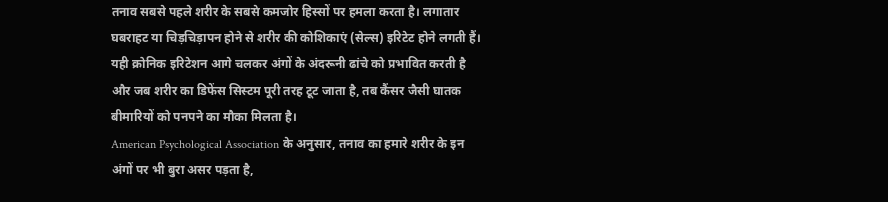तनाव सबसे पहले शरीर के सबसे कमजोर हिस्सों पर हमला करता है। लगातार घबराहट या चिड़चिड़ापन होने से शरीर की कोशिकाएं (सेल्स) इरिटेट होने लगती हैं।
यही क्रोनिक इरिटेशन आगे चलकर अंगों के अंदरूनी ढांचे को प्रभावित करती है और जब शरीर का डिफेंस सिस्टम पूरी तरह टूट जाता है, तब कैंसर जैसी घातक बीमारियों को पनपने का मौका मिलता है।
American Psychological Association के अनुसार, तनाव का हमारे शरीर के इन अंगों पर भी बुरा असर पड़ता है,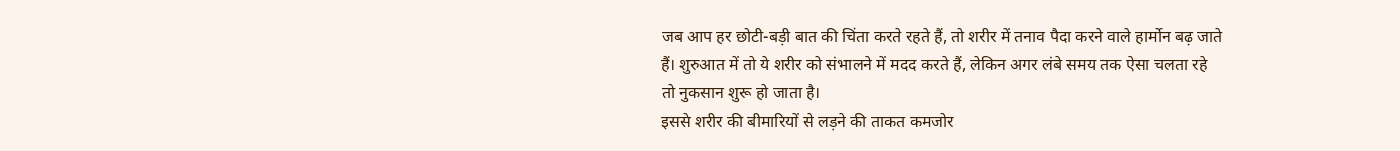जब आप हर छोटी-बड़ी बात की चिंता करते रहते हैं, तो शरीर में तनाव पैदा करने वाले हार्मोन बढ़ जाते हैं। शुरुआत में तो ये शरीर को संभालने में मदद करते हैं, लेकिन अगर लंबे समय तक ऐसा चलता रहे तो नुकसान शुरू हो जाता है।
इससे शरीर की बीमारियों से लड़ने की ताकत कमजोर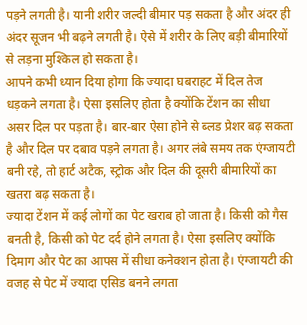पड़ने लगती है। यानी शरीर जल्दी बीमार पड़ सकता है और अंदर ही अंदर सूजन भी बढ़ने लगती है। ऐसे में शरीर के लिए बड़ी बीमारियों से लड़ना मुश्किल हो सकता है।
आपने कभी ध्यान दिया होगा कि ज्यादा घबराहट में दिल तेज धड़कने लगता है। ऐसा इसलिए होता है क्योंकि टेंशन का सीधा असर दिल पर पड़ता है। बार-बार ऐसा होने से ब्लड प्रेशर बढ़ सकता है और दिल पर दबाव पड़ने लगता है। अगर लंबे समय तक एंग्जायटी बनी रहे, तो हार्ट अटैक, स्ट्रोक और दिल की दूसरी बीमारियों का खतरा बढ़ सकता है।
ज्यादा टेंशन में कई लोगों का पेट खराब हो जाता है। किसी को गैस बनती है, किसी को पेट दर्द होने लगता है। ऐसा इसलिए क्योंकि दिमाग और पेट का आपस में सीधा कनेक्शन होता है। एंग्जायटी की वजह से पेट में ज्यादा एसिड बनने लगता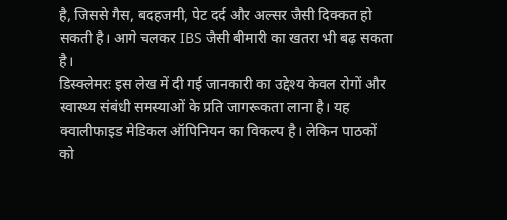है, जिससे गैस, बदहजमी, पेट दर्द और अल्सर जैसी दिक्कत हो सकती है। आगे चलकर IBS जैसी बीमारी का खतरा भी बढ़ सकता है।
डिस्क्लेमरः इस लेख में दी गई जानकारी का उद्देश्य केवल रोगों और स्वास्थ्य संबंधी समस्याओं के प्रति जागरूकता लाना है। यह क्वालीफाइड मेडिकल ऑपिनियन का विकल्प है। लेकिन पाठकों को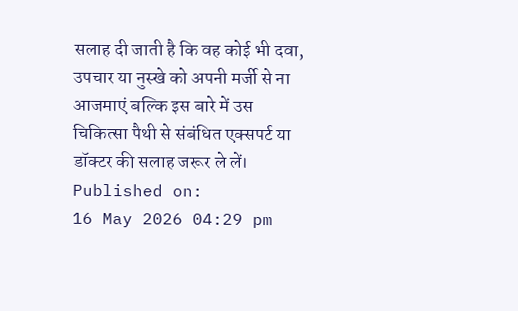सलाह दी जाती है कि वह कोई भी दवा, उपचार या नुस्खे को अपनी मर्जी से ना आजमाएं बल्कि इस बारे में उस चिकित्सा पैथी से संबंधित एक्सपर्ट या डॉक्टर की सलाह जरूर ले लें।
Published on:
16 May 2026 04:29 pm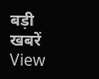बड़ी खबरें
View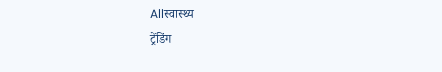Allस्वास्थ्य
ट्रेंडिंग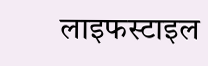लाइफस्टाइल